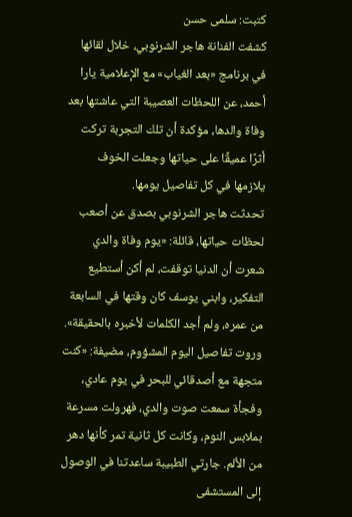كتبت: سلمى حسن
كشفت الفنانة هاجر الشرنوبي، خلال لقائها في برنامج «بعد الغياب» مع الإعلامية يارا أحمد، عن اللحظات العصيبة التي عاشتها بعد وفاة والدها، مؤكدة أن تلك التجربة تركت أثرًا عميقًا على حياتها وجعلت الخوف يلازمها في كل تفاصيل يومها.
تحدثت هاجر الشرنوبي بصدق عن أصعب لحظات حياتها، قائلة: «يوم وفاة والدي شعرت أن الدنيا توقفت، لم أكن أستطيع التفكير، وابني يوسف كان وقتها في السابعة من عمره، ولم أجد الكلمات لأخبره بالحقيقة».
وروت تفاصيل اليوم المشؤوم، مضيفة: «كنت متجهة مع أصدقائي للبحر في يوم عادي، وفجأة سمعت صوت والدي، فهرولت مسرعة بملابس النوم، وكانت كل ثانية تمر كأنها دهر من الألم. جارتي الطبيبة ساعدتنا في الوصول إلى المستشفى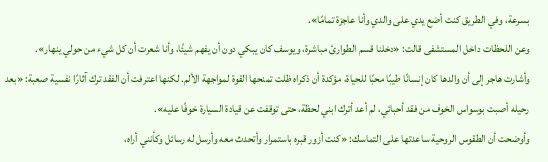بسرعة، وفي الطريق كنت أضع يدي على والدي وأنا عاجزة تمامًا».
وعن اللحظات داخل المستشفى قالت: «دخلنا قسم الطوارئ مباشرة، ويوسف كان يبكي دون أن يفهم شيئًا، وأنا شعرت أن كل شيء من حولي ينهار».
وأشارت هاجر إلى أن والدها كان إنسانًا طيبًا محبًا للحياة، مؤكدة أن ذكراه ظلت تمنحها القوة لمواجهة الألم. لكنها اعترفت أن الفقد ترك آثارًا نفسية صعبة: «بعد رحيله أصبت بوسواس الخوف من فقد أحبائي، لم أعد أترك ابني لحظة، حتى توقفت عن قيادة السيارة خوفًا عليه».
وأوضحت أن الطقوس الروحية ساعدتها على التماسك: «كنت أزور قبره باستمرار وأتحدث معه وأرسل له رسائل وكأنني أراه،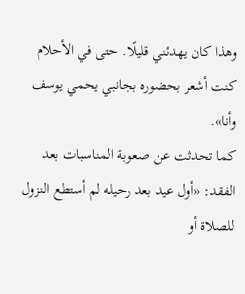وهذا كان يهدئني قليلًا. حتى في الأحلام كنت أشعر بحضوره بجانبي يحمي يوسف وأنا».
كما تحدثت عن صعوبة المناسبات بعد الفقد: «أول عيد بعد رحيله لم أستطع النزول للصلاة أو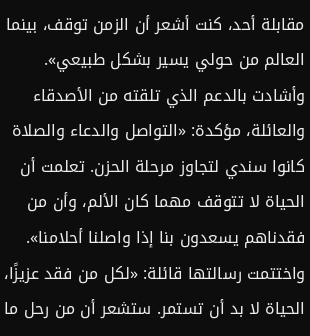مقابلة أحد، كنت أشعر أن الزمن توقف، بينما العالم من حولي يسير بشكل طبيعي».
وأشادت بالدعم الذي تلقته من الأصدقاء والعائلة، مؤكدة: «التواصل والدعاء والصلاة كانوا سندي لتجاوز مرحلة الحزن. تعلمت أن الحياة لا تتوقف مهما كان الألم، وأن من فقدناهم يسعدون بنا إذا واصلنا أحلامنا».
واختتمت رسالتها قائلة: «لكل من فقد عزيزًا، الحياة لا بد أن تستمر. ستشعر أن من رحل ما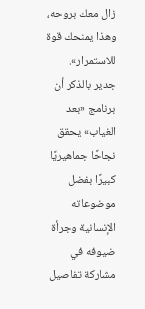زال معك بروحه، وهذا يمنحك قوة للاستمرار».
جدير بالذكر أن برنامج «بعد الغياب» يحقق نجاحًا جماهيريًا كبيرًا بفضل موضوعاته الإنسانية وجرأة ضيوفه في مشاركة تفاصيل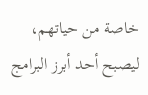خاصة من حياتهم، ليصبح أحد أبرز البرامج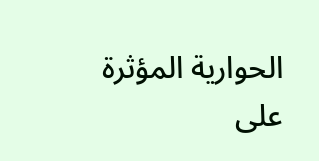الحوارية المؤثرة على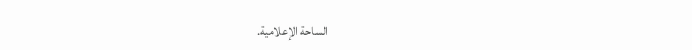الساحة الإعلامية.